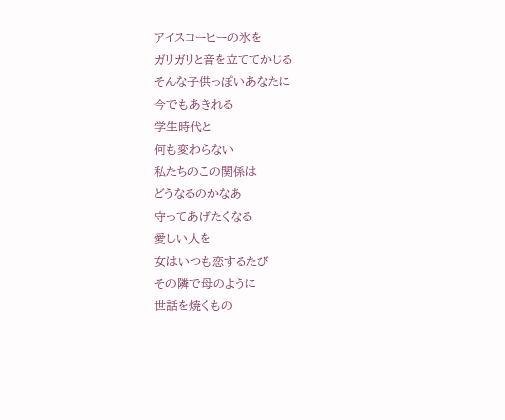アイスコーヒーの氷を
ガリガリと音を立ててかじる
そんな子供っぽいあなたに
今でもあきれる
学生時代と
何も変わらない
私たちのこの関係は
どうなるのかなあ
守ってあげたくなる
愛しい人を
女はいつも恋するたび
その隣で母のように
世話を焼くもの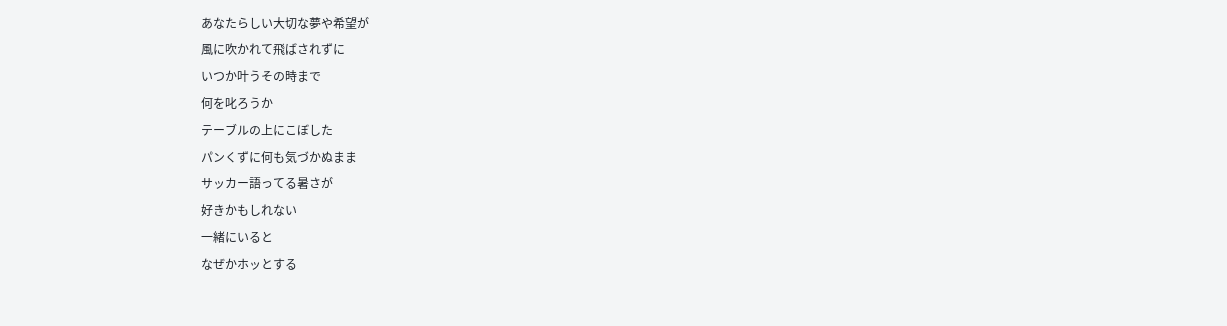あなたらしい大切な夢や希望が
風に吹かれて飛ばされずに
いつか叶うその時まで
何を叱ろうか
テーブルの上にこぼした
パンくずに何も気づかぬまま
サッカー語ってる暑さが
好きかもしれない
一緒にいると
なぜかホッとする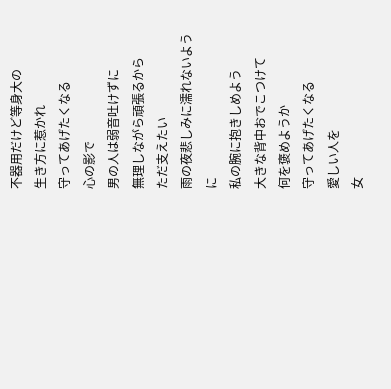不器用だけど等身大の
生き方に惹かれ
守ってあげたくなる
心の影で
男の人は弱音吐けずに
無理しながら頑張るから
ただ支えたい
雨の夜悲しみに濡れないように
私の腕に抱きしめよう
大きな背中おでこつけて
何を褒めようか
守ってあげたくなる
愛しい人を
女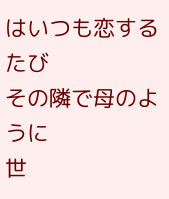はいつも恋するたび
その隣で母のように
世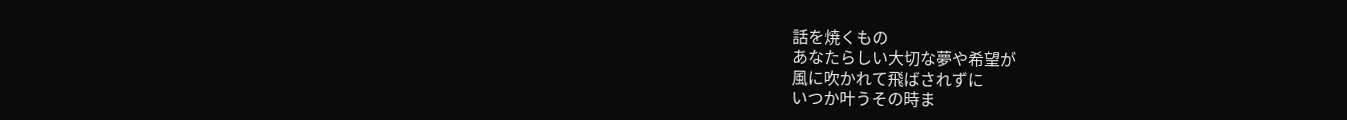話を焼くもの
あなたらしい大切な夢や希望が
風に吹かれて飛ばされずに
いつか叶うその時ま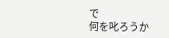で
何を叱ろうか